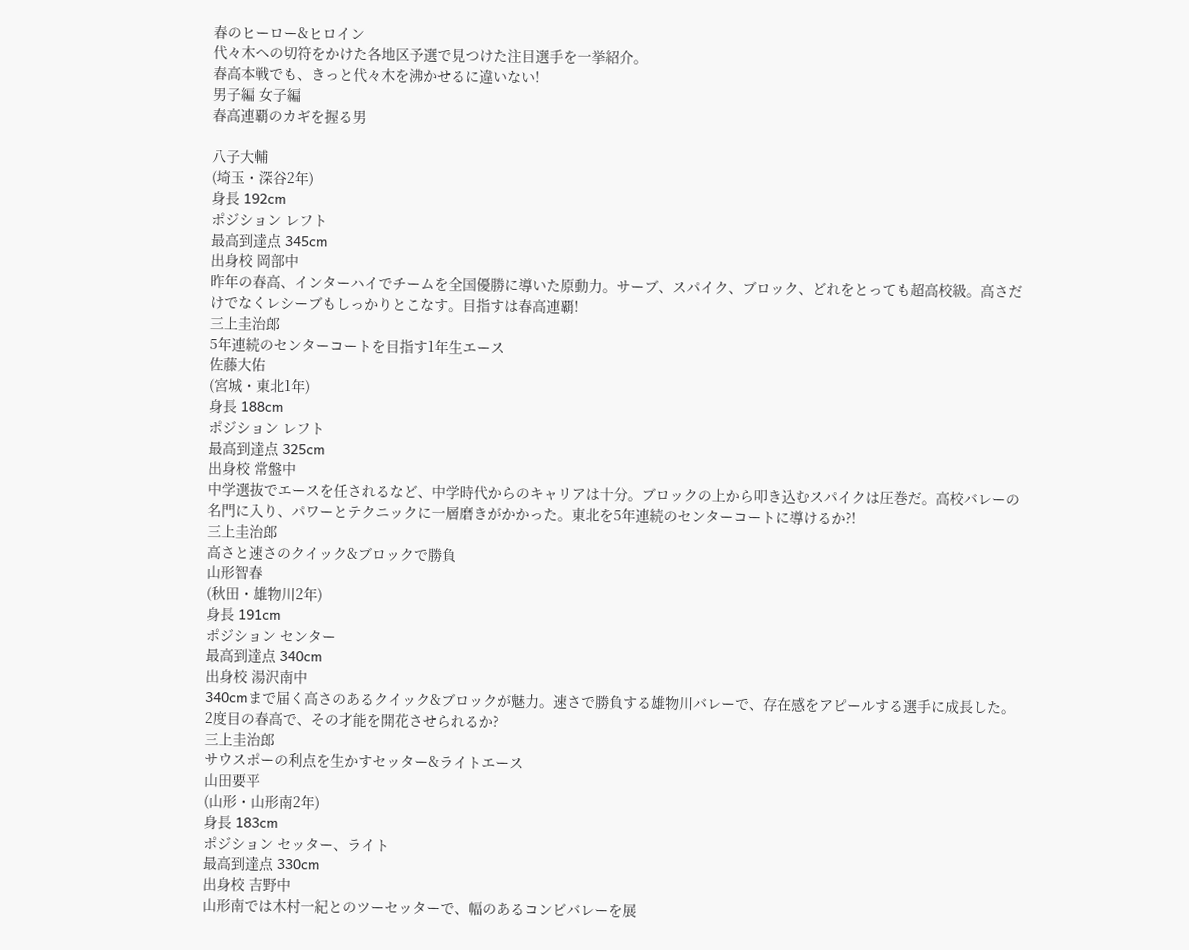春のヒーロー&ヒロイン
代々木への切符をかけた各地区予選で見つけた注目選手を一挙紹介。
春高本戦でも、きっと代々木を沸かせるに違いない!
男子編 女子編
春高連覇のカギを握る男

八子大輔
(埼玉・深谷2年)
身長 192cm
ポジション レフト
最高到達点 345cm
出身校 岡部中
昨年の春高、インターハイでチームを全国優勝に導いた原動力。サーブ、スパイク、ブロック、どれをとっても超高校級。高さだけでなくレシーブもしっかりとこなす。目指すは春高連覇!
三上圭治郎
5年連続のセンターコートを目指す1年生エース
佐藤大佑
(宮城・東北1年)
身長 188cm
ポジション レフト
最高到達点 325cm
出身校 常盤中
中学選抜でエースを任されるなど、中学時代からのキャリアは十分。ブロックの上から叩き込むスパイクは圧巻だ。高校バレーの名門に入り、パワーとテクニックに一層磨きがかかった。東北を5年連続のセンターコートに導けるか?!
三上圭治郎
高さと速さのクイック&ブロックで勝負
山形智春
(秋田・雄物川2年)
身長 191cm
ポジション センター
最高到達点 340cm
出身校 湯沢南中
340cmまで届く高さのあるクイック&ブロックが魅力。速さで勝負する雄物川バレーで、存在感をアピールする選手に成長した。2度目の春高で、その才能を開花させられるか?
三上圭治郎
サウスポーの利点を生かすセッター&ライトエース
山田要平
(山形・山形南2年)
身長 183cm
ポジション セッター、ライト
最高到達点 330cm
出身校 吉野中
山形南では木村一紀とのツーセッターで、幅のあるコンビバレーを展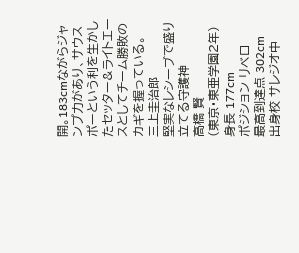開。183cmながらジャンプ力があり、サウスポーという利を生かしたセッター&ライトエースとしてチーム勝敗のカギを握っている。
三上圭治郎
堅実なレシーブで盛り立てる守護神
高橋 賢
(東京・東亜学園2年)
身長 177cm
ポジション リベロ
最高到達点 302cm
出身校 サレジオ中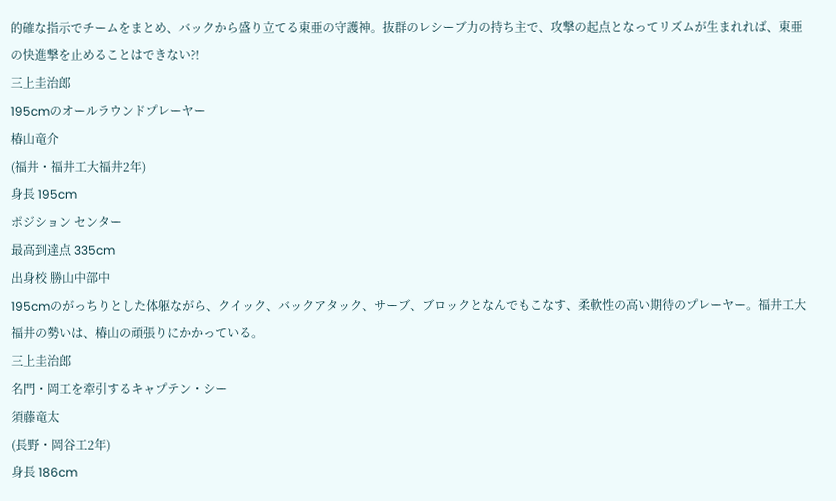的確な指示でチームをまとめ、バックから盛り立てる東亜の守護神。抜群のレシーブ力の持ち主で、攻撃の起点となってリズムが生まれれば、東亜の快進撃を止めることはできない?!
三上圭治郎
195cmのオールラウンドプレーヤー
椿山竜介
(福井・福井工大福井2年)
身長 195cm
ポジション センター
最高到達点 335cm
出身校 勝山中部中
195cmのがっちりとした体躯ながら、クイック、バックアタック、サーブ、ブロックとなんでもこなす、柔軟性の高い期待のプレーヤー。福井工大福井の勢いは、椿山の頑張りにかかっている。
三上圭治郎
名門・岡工を牽引するキャプテン・シー
須藤竜太
(長野・岡谷工2年)
身長 186cm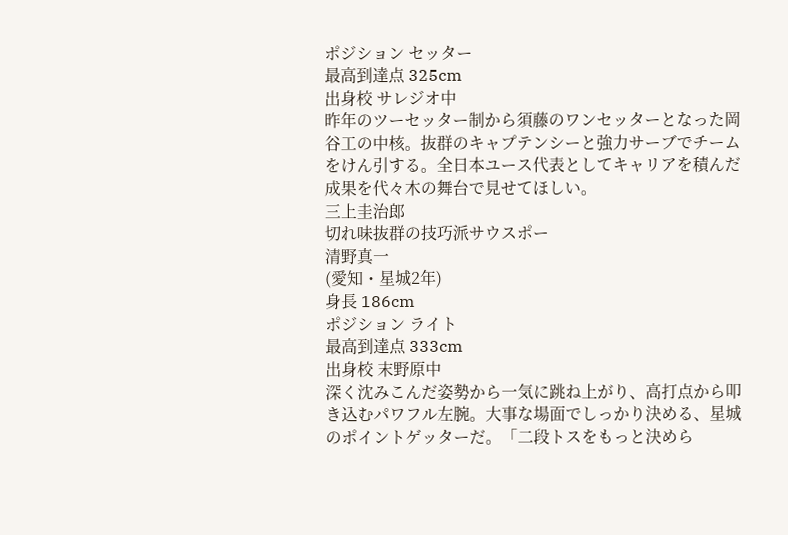ポジション セッター
最高到達点 325cm
出身校 サレジオ中
昨年のツーセッター制から須藤のワンセッターとなった岡谷工の中核。抜群のキャプテンシーと強力サーブでチームをけん引する。全日本ユース代表としてキャリアを積んだ成果を代々木の舞台で見せてほしい。
三上圭治郎
切れ味抜群の技巧派サウスポー
清野真一
(愛知・星城2年)
身長 186cm
ポジション ライト
最高到達点 333cm
出身校 末野原中
深く沈みこんだ姿勢から一気に跳ね上がり、高打点から叩き込むパワフル左腕。大事な場面でしっかり決める、星城のポイントゲッターだ。「二段トスをもっと決めら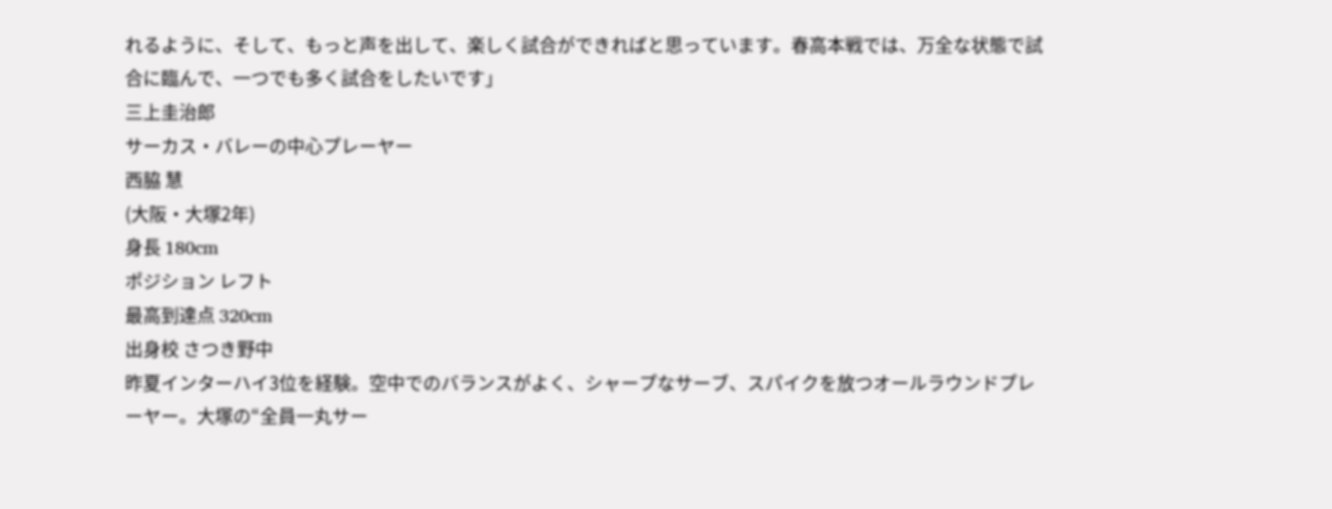れるように、そして、もっと声を出して、楽しく試合ができればと思っています。春高本戦では、万全な状態で試合に臨んで、一つでも多く試合をしたいです」
三上圭治郎
サーカス・バレーの中心プレーヤー
西脇 慧
(大阪・大塚2年)
身長 180cm
ポジション レフト
最高到達点 320cm
出身校 さつき野中
昨夏インターハイ3位を経験。空中でのバランスがよく、シャープなサーブ、スパイクを放つオールラウンドプレーヤー。大塚の“全員一丸サー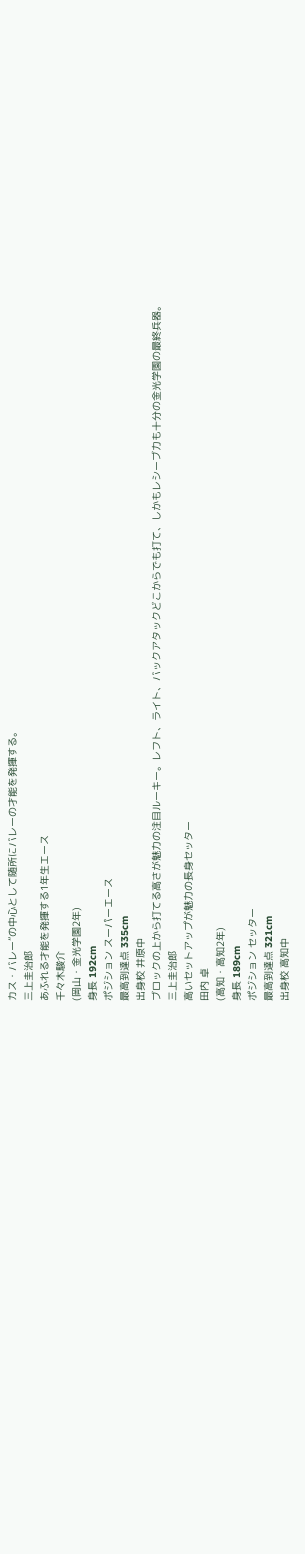カス・バレー”の中心として随所にバレーの才能を発揮する。
三上圭治郎
あふれる才能を発揮する1年生エース
千々木駿介
(岡山・金光学園2年)
身長 192cm
ポジション スーパーエース
最高到達点 335cm
出身校 井原中
ブロックの上から打てる高さが魅力の注目ルーキー。レフト、ライト、バックアタックどこからでも打て、しかもレシーブ力も十分の金光学園の最終兵器。
三上圭治郎
高いセットアップが魅力の長身セッター
田内 卓
(高知・高知2年)
身長 189cm
ポジション セッター
最高到達点 321cm
出身校 高知中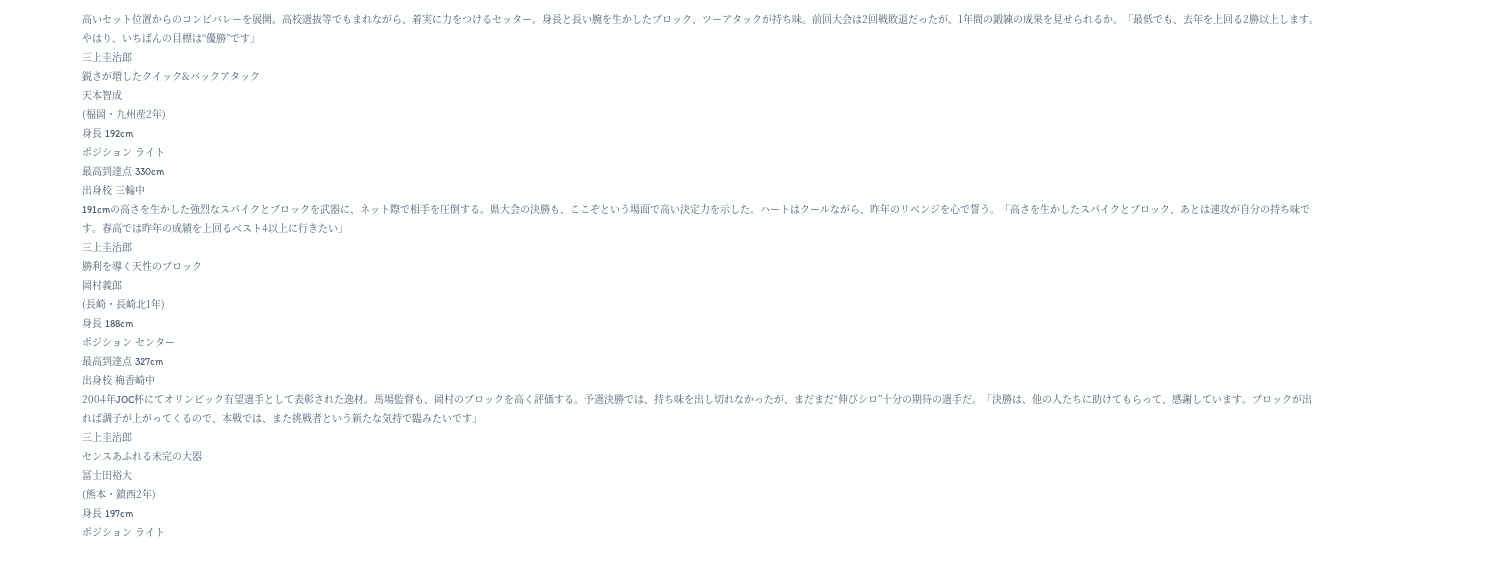高いセット位置からのコンビバレーを展開。高校選抜等でもまれながら、着実に力をつけるセッター。身長と長い腕を生かしたブロック、ツーアタックが持ち味。前回大会は2回戦敗退だったが、1年間の鍛練の成果を見せられるか。「最低でも、去年を上回る2勝以上します。やはり、いちばんの目標は“優勝”です」
三上圭治郎
鋭さが増したクイック&バックアタック
天本智成
(福岡・九州産2年)
身長 192cm
ポジション ライト
最高到達点 330cm
出身校 三輪中
191cmの高さを生かした強烈なスパイクとブロックを武器に、ネット際で相手を圧倒する。県大会の決勝も、ここぞという場面で高い決定力を示した。ハートはクールながら、昨年のリベンジを心で誓う。「高さを生かしたスパイクとブロック、あとは速攻が自分の持ち味です。春高では昨年の成績を上回るベスト4以上に行きたい」
三上圭治郎
勝利を導く天性のブロック
岡村義郎
(長崎・長崎北1年)
身長 188cm
ポジション センター
最高到達点 327cm
出身校 梅香崎中
2004年JOC杯にてオリンピック有望選手として表彰された逸材。馬場監督も、岡村のブロックを高く評価する。予選決勝では、持ち味を出し切れなかったが、まだまだ“伸びシロ”十分の期待の選手だ。「決勝は、他の人たちに助けてもらって、感謝しています。ブロックが出れば調子が上がってくるので、本戦では、また挑戦者という新たな気持で臨みたいです」
三上圭治郎
センスあふれる未完の大器
冨士田裕大
(熊本・鎮西2年)
身長 197cm
ポジション ライト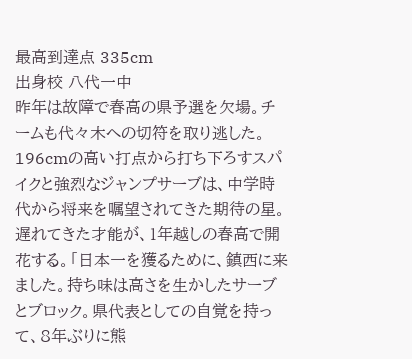最高到達点 335cm
出身校 八代一中
昨年は故障で春高の県予選を欠場。チームも代々木への切符を取り逃した。196cmの高い打点から打ち下ろすスパイクと強烈なジャンプサーブは、中学時代から将来を嘱望されてきた期待の星。遅れてきた才能が、1年越しの春高で開花する。「日本一を獲るために、鎮西に来ました。持ち味は高さを生かしたサーブとブロック。県代表としての自覚を持って、8年ぶりに熊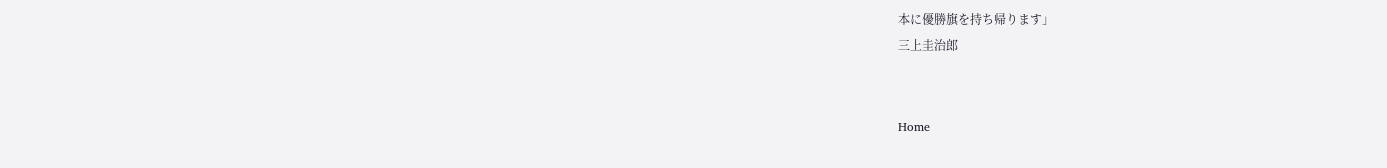本に優勝旗を持ち帰ります」
三上圭治郎


Home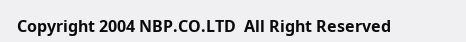Copyright 2004 NBP.CO.LTD  All Right Reserved